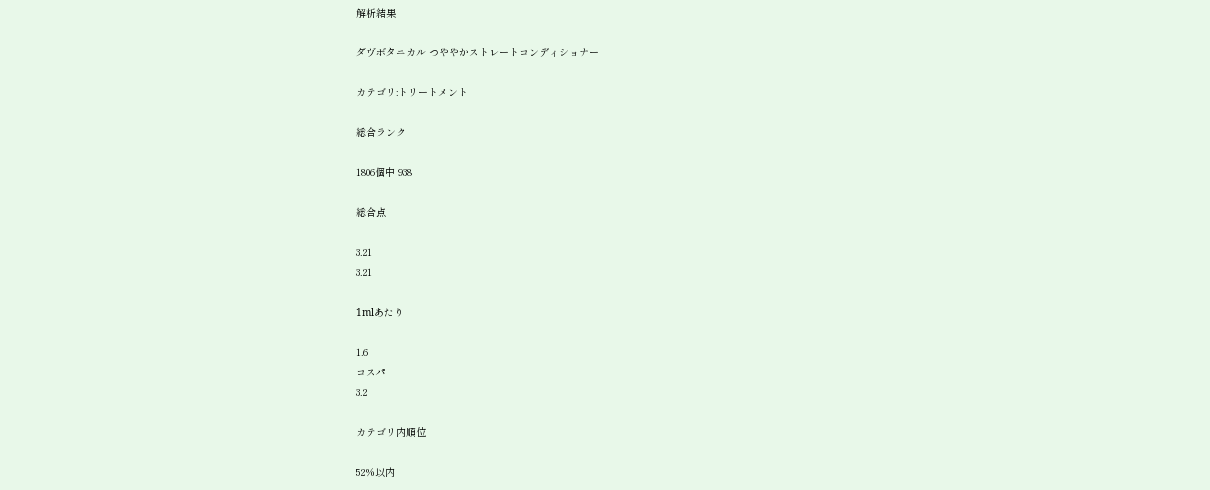解析結果

ダヴボタニカル つややかストレートコンディショナー

カテゴリ:トリートメント

総合ランク

1806個中 938

総合点

3.21
3.21

1mlあたり

1.6
コスパ
3.2

カテゴリ内順位

52%以内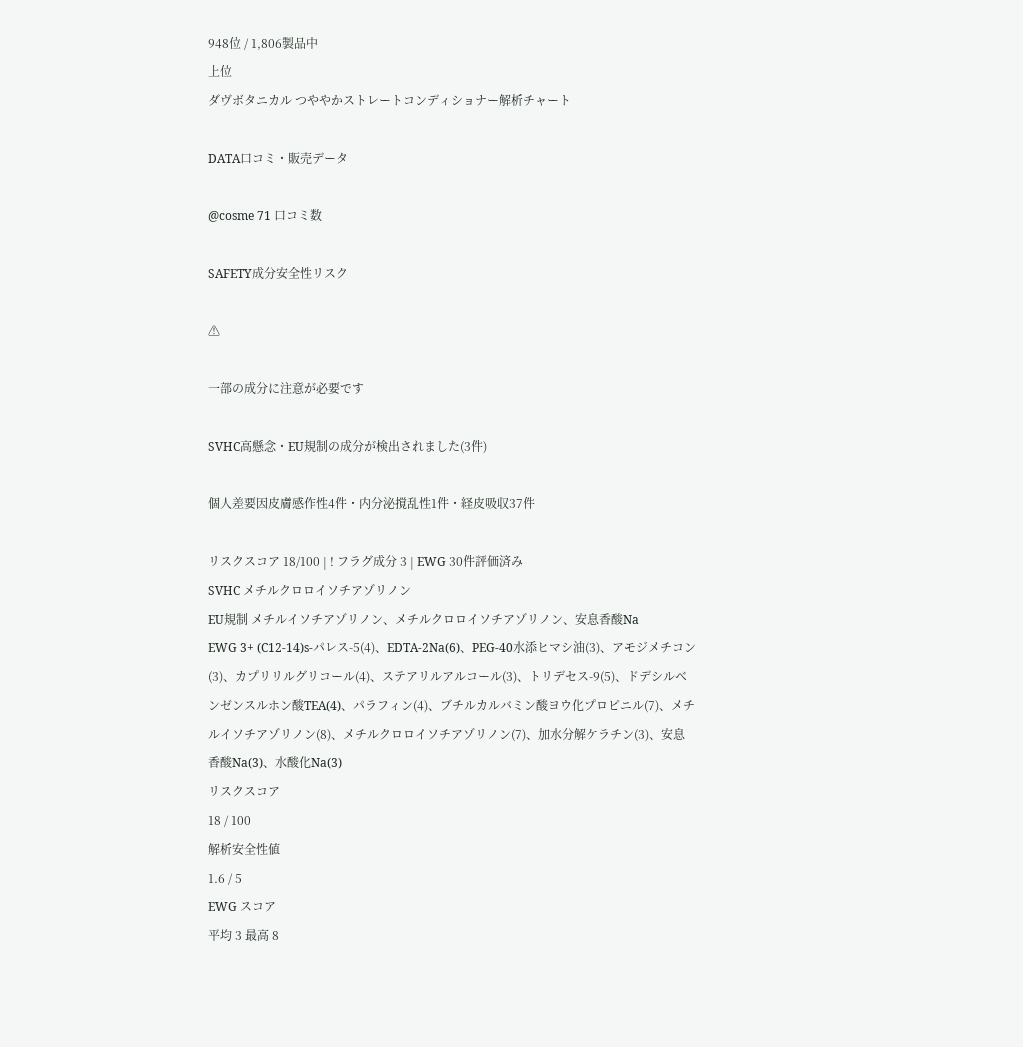948位 / 1,806製品中
上位
ダヴボタニカル つややかストレートコンディショナー解析チャート

DATA口コミ・販売データ

@cosme 71 口コミ数

SAFETY成分安全性リスク

⚠

一部の成分に注意が必要です

SVHC高懸念・EU規制の成分が検出されました(3件)

個人差要因皮膚感作性4件・内分泌撹乱性1件・経皮吸収37件

リスクスコア 18/100 | ! フラグ成分 3 | EWG 30件評価済み
SVHC メチルクロロイソチアゾリノン
EU規制 メチルイソチアゾリノン、メチルクロロイソチアゾリノン、安息香酸Na
EWG 3+ (C12-14)s-パレス-5(4)、EDTA-2Na(6)、PEG-40水添ヒマシ油(3)、アモジメチコン(3)、カプリリルグリコール(4)、ステアリルアルコール(3)、トリデセス-9(5)、ドデシルベンゼンスルホン酸TEA(4)、パラフィン(4)、ブチルカルバミン酸ヨウ化プロピニル(7)、メチルイソチアゾリノン(8)、メチルクロロイソチアゾリノン(7)、加水分解ケラチン(3)、安息香酸Na(3)、水酸化Na(3)
リスクスコア
18 / 100
解析安全性値
1.6 / 5
EWG スコア
平均 3 最高 8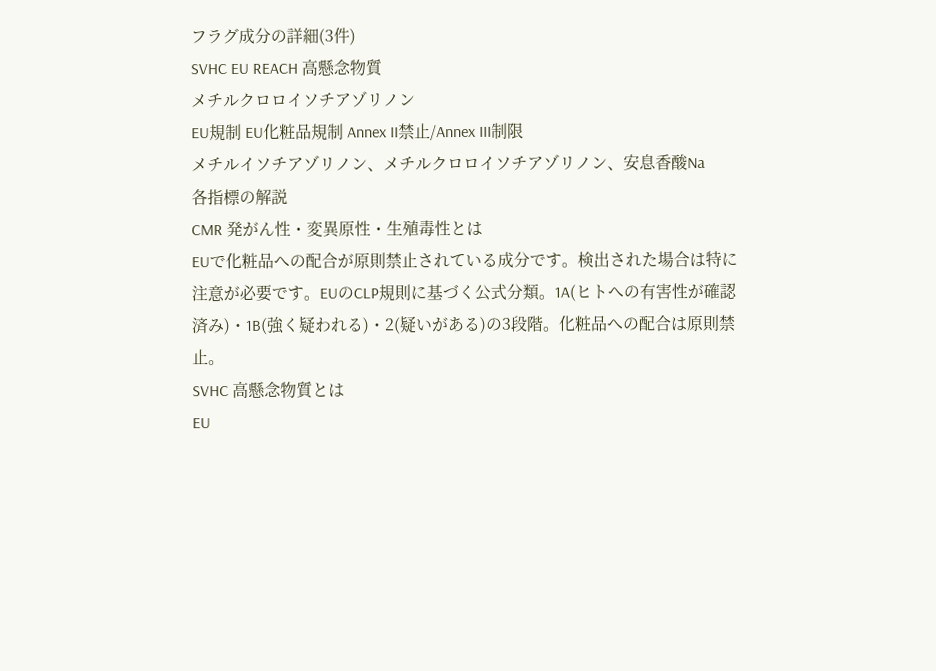フラグ成分の詳細(3件)
SVHC EU REACH 高懸念物質
メチルクロロイソチアゾリノン
EU規制 EU化粧品規制 Annex II禁止/Annex III制限
メチルイソチアゾリノン、メチルクロロイソチアゾリノン、安息香酸Na
各指標の解説
CMR 発がん性・変異原性・生殖毒性とは
EUで化粧品への配合が原則禁止されている成分です。検出された場合は特に注意が必要です。EUのCLP規則に基づく公式分類。1A(ヒトへの有害性が確認済み)・1B(強く疑われる)・2(疑いがある)の3段階。化粧品への配合は原則禁止。
SVHC 高懸念物質とは
EU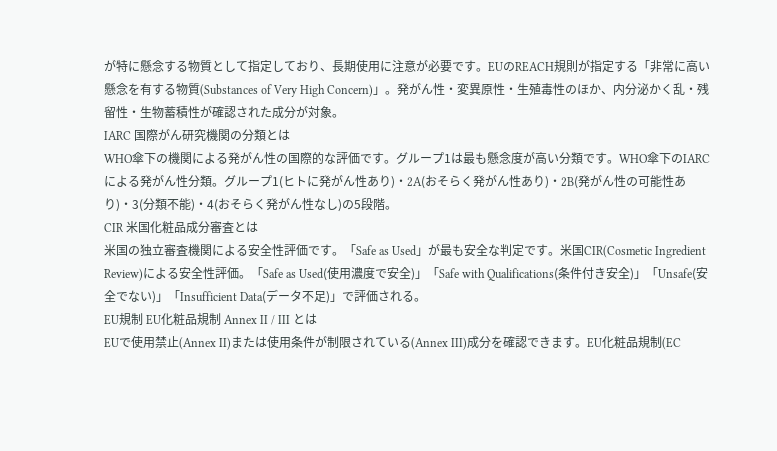が特に懸念する物質として指定しており、長期使用に注意が必要です。EUのREACH規則が指定する「非常に高い懸念を有する物質(Substances of Very High Concern)」。発がん性・変異原性・生殖毒性のほか、内分泌かく乱・残留性・生物蓄積性が確認された成分が対象。
IARC 国際がん研究機関の分類とは
WHO傘下の機関による発がん性の国際的な評価です。グループ1は最も懸念度が高い分類です。WHO傘下のIARCによる発がん性分類。グループ1(ヒトに発がん性あり)・2A(おそらく発がん性あり)・2B(発がん性の可能性あり)・3(分類不能)・4(おそらく発がん性なし)の5段階。
CIR 米国化粧品成分審査とは
米国の独立審査機関による安全性評価です。「Safe as Used」が最も安全な判定です。米国CIR(Cosmetic Ingredient Review)による安全性評価。「Safe as Used(使用濃度で安全)」「Safe with Qualifications(条件付き安全)」「Unsafe(安全でない)」「Insufficient Data(データ不足)」で評価される。
EU規制 EU化粧品規制 Annex II / III とは
EUで使用禁止(Annex II)または使用条件が制限されている(Annex III)成分を確認できます。EU化粧品規制(EC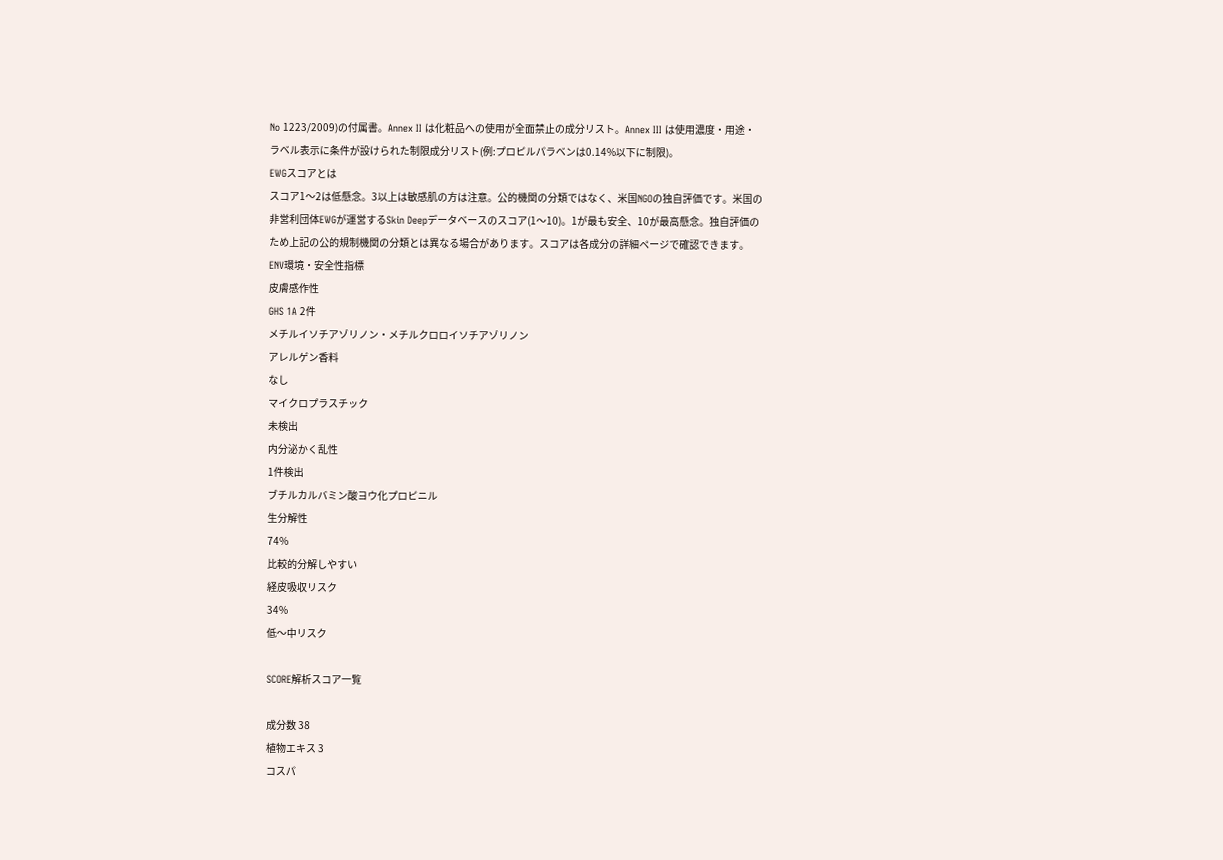No 1223/2009)の付属書。Annex II は化粧品への使用が全面禁止の成分リスト。Annex III は使用濃度・用途・ラベル表示に条件が設けられた制限成分リスト(例:プロピルパラベンは0.14%以下に制限)。
EWGスコアとは
スコア1〜2は低懸念。3以上は敏感肌の方は注意。公的機関の分類ではなく、米国NGOの独自評価です。米国の非営利団体EWGが運営するSkin Deepデータベースのスコア(1〜10)。1が最も安全、10が最高懸念。独自評価のため上記の公的規制機関の分類とは異なる場合があります。スコアは各成分の詳細ページで確認できます。
ENV環境・安全性指標
皮膚感作性
GHS 1A 2件
メチルイソチアゾリノン・メチルクロロイソチアゾリノン
アレルゲン香料
なし
マイクロプラスチック
未検出
内分泌かく乱性
1件検出
ブチルカルバミン酸ヨウ化プロピニル
生分解性
74%
比較的分解しやすい
経皮吸収リスク
34%
低〜中リスク

SCORE解析スコア一覧

成分数 38
植物エキス 3
コスパ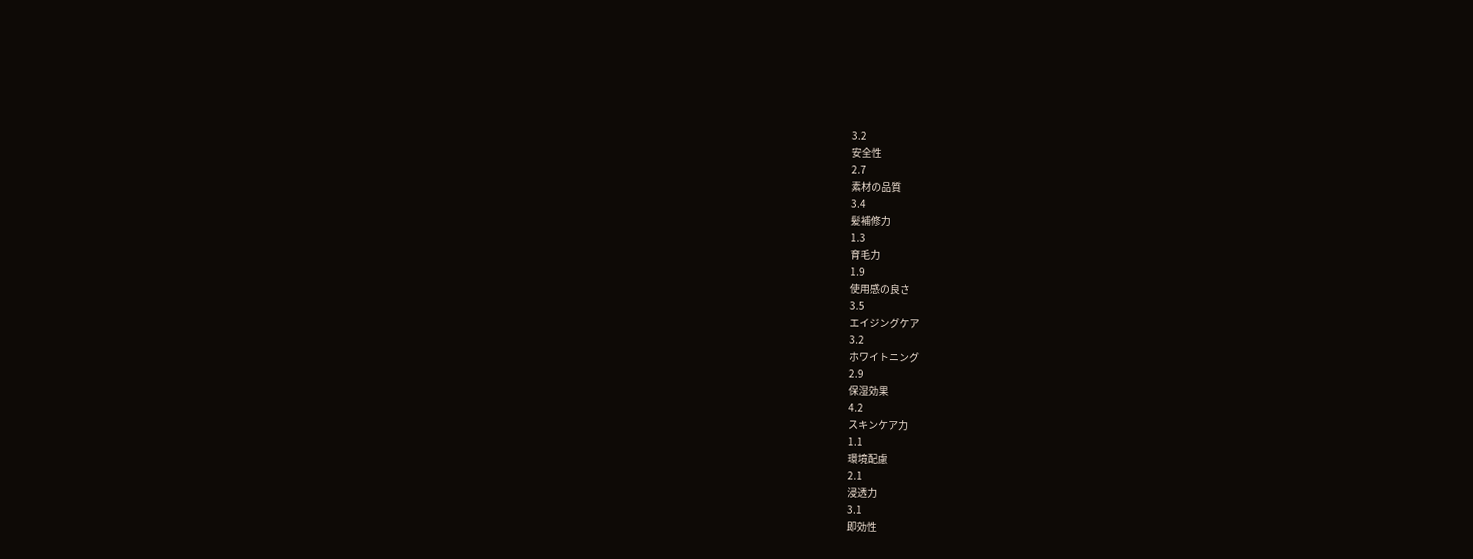3.2
安全性
2.7
素材の品質
3.4
髪補修力
1.3
育毛力
1.9
使用感の良さ
3.5
エイジングケア
3.2
ホワイトニング
2.9
保湿効果
4.2
スキンケア力
1.1
環境配慮
2.1
浸透力
3.1
即効性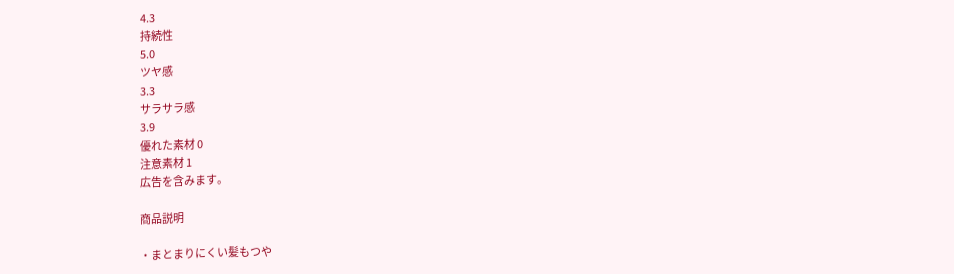4.3
持続性
5.0
ツヤ感
3.3
サラサラ感
3.9
優れた素材 0
注意素材 1
広告を含みます。

商品説明

・まとまりにくい髪もつや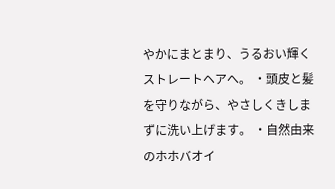やかにまとまり、うるおい輝くストレートヘアへ。 ・頭皮と髪を守りながら、やさしくきしまずに洗い上げます。 ・自然由来のホホバオイ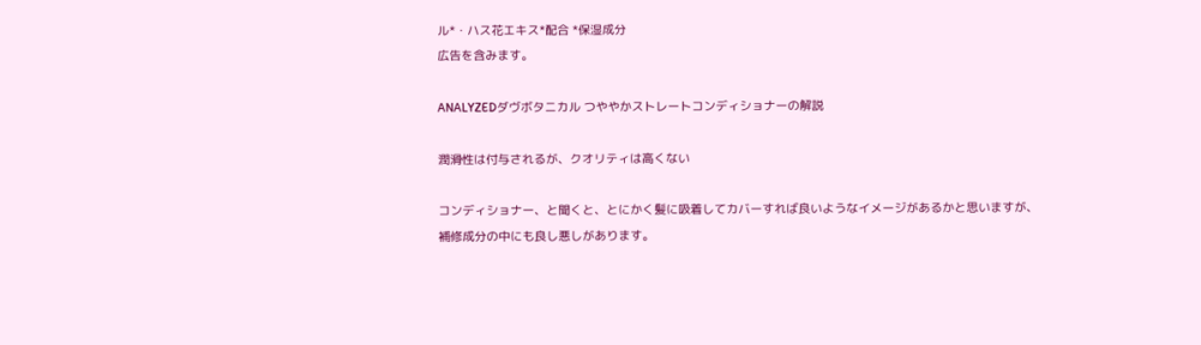ル*・ハス花エキス*配合 *保湿成分
広告を含みます。

ANALYZEDダヴボタニカル つややかストレートコンディショナーの解説

潤滑性は付与されるが、クオリティは高くない

コンディショナー、と聞くと、とにかく髪に吸着してカバーすれば良いようなイメージがあるかと思いますが、
補修成分の中にも良し悪しがあります。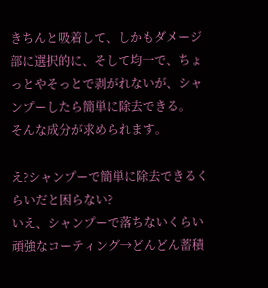きちんと吸着して、しかもダメージ部に選択的に、そして均一で、ちょっとやそっとで剥がれないが、シャンプーしたら簡単に除去できる。
そんな成分が求められます。

え?シャンプーで簡単に除去できるくらいだと困らない?
いえ、シャンプーで落ちないくらい頑強なコーティング→どんどん蓄積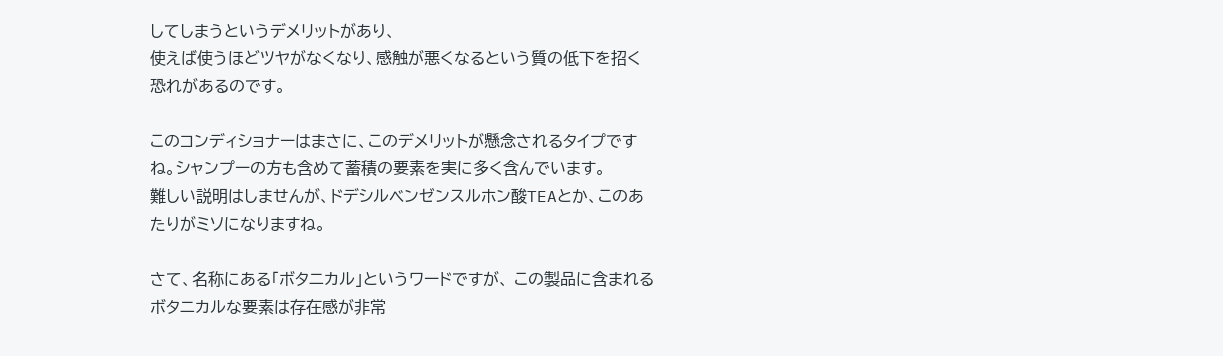してしまうというデメリットがあり、
使えば使うほどツヤがなくなり、感触が悪くなるという質の低下を招く恐れがあるのです。

このコンディショナーはまさに、このデメリットが懸念されるタイプですね。シャンプーの方も含めて蓄積の要素を実に多く含んでいます。
難しい説明はしませんが、ドデシルベンゼンスルホン酸TEAとか、このあたりがミソになりますね。

さて、名称にある「ボタニカル」というワードですが、 この製品に含まれるボタニカルな要素は存在感が非常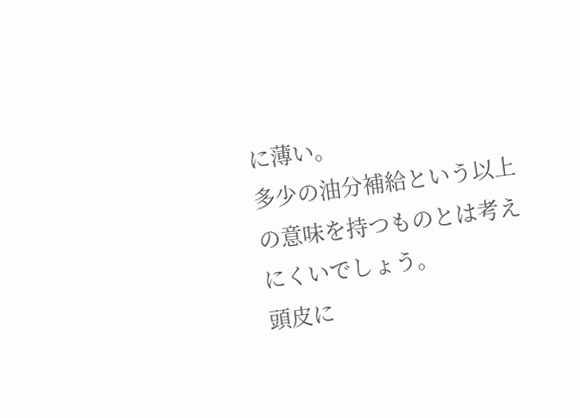に薄い。
多少の油分補給という以上の意味を持つものとは考えにくいでしょう。
頭皮に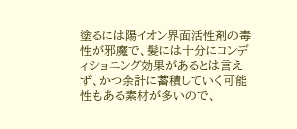塗るには陽イオン界面活性剤の毒性が邪魔で、髪には十分にコンディショニング効果があるとは言えず、かつ余計に蓄積していく可能性もある素材が多いので、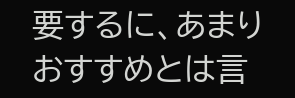要するに、あまりおすすめとは言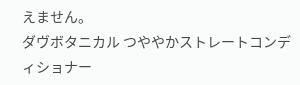えません。
ダヴボタニカル つややかストレートコンディショナー